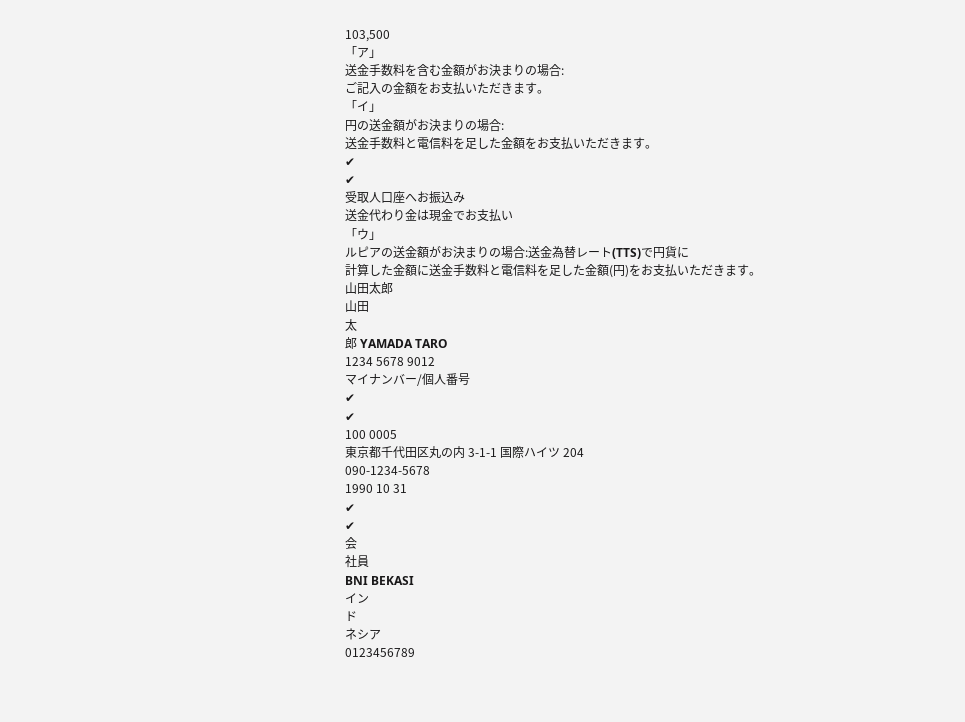103,500
「ア」
送⾦⼿数料を含む⾦額がお決まりの場合:
ご記⼊の⾦額をお⽀払いただきます。
「イ」
円の送⾦額がお決まりの場合:
送⾦⼿数料と電信料を⾜した⾦額をお⽀払いただきます。
✔
✔
受取⼈⼝座へお振込み
送⾦代わり⾦は現⾦でお⽀払い
「ウ」
ルピアの送⾦額がお決まりの場合:送⾦為替レート(TTS)で円貨に
計算した⾦額に送⾦⼿数料と電信料を⾜した⾦額(円)をお⽀払いただきます。
山田太郎
山田
太
郎 YAMADA TARO
1234 5678 9012
マイナンバー/個⼈番号
✔
✔
100 0005
東京都千代田区丸の内 3-1-1 国際ハイツ 204
090-1234-5678
1990 10 31
✔
✔
会
社員
BNI BEKASI
イン
ド
ネシア
0123456789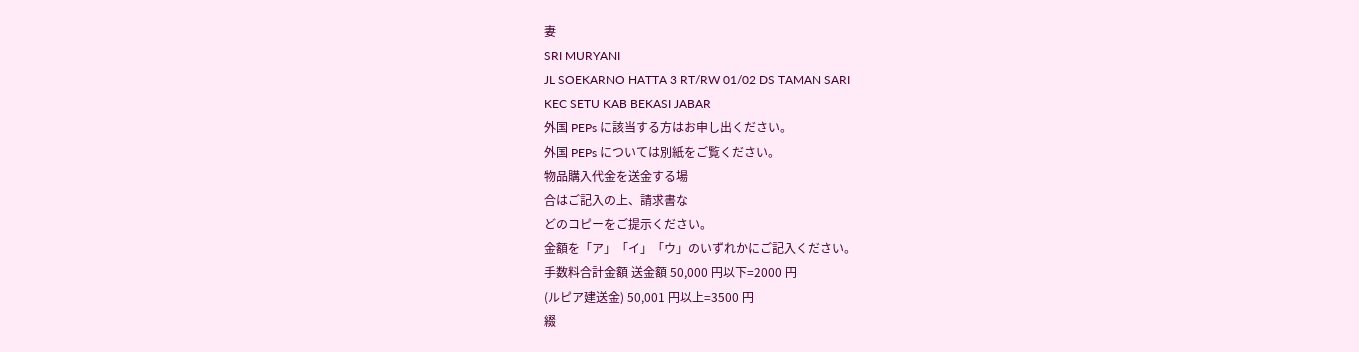妻
SRI MURYANI
JL SOEKARNO HATTA 3 RT/RW 01/02 DS TAMAN SARI
KEC SETU KAB BEKASI JABAR
外国 PEPs に該当する⽅はお申し出ください。
外国 PEPs については別紙をご覧ください。
物品購⼊代⾦を送⾦する場
合はご記⼊の上、請求書な
どのコピーをご提⽰ください。
⾦額を「ア」「イ」「ウ」のいずれかにご記⼊ください。
⼿数料合計⾦額 送⾦額 50,000 円以下=2000 円
(ルピア建送⾦) 50,001 円以上=3500 円
綴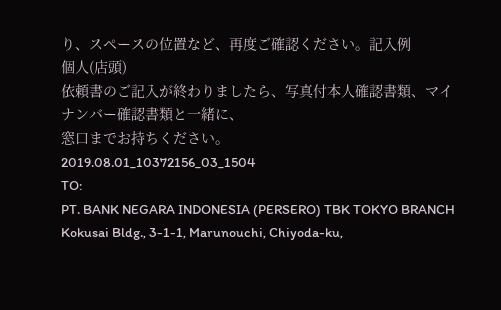り、スペースの位置など、再度ご確認ください。記⼊例
個⼈(店頭)
依頼書のご記⼊が終わりましたら、写真付本⼈確認書類、マイナンバー確認書類と⼀緒に、
窓⼝までお持ちください。
2019.08.01_10372156_03_1504
TO:
PT. BANK NEGARA INDONESIA (PERSERO) TBK TOKYO BRANCH Kokusai Bldg., 3-1-1, Marunouchi, Chiyoda-ku,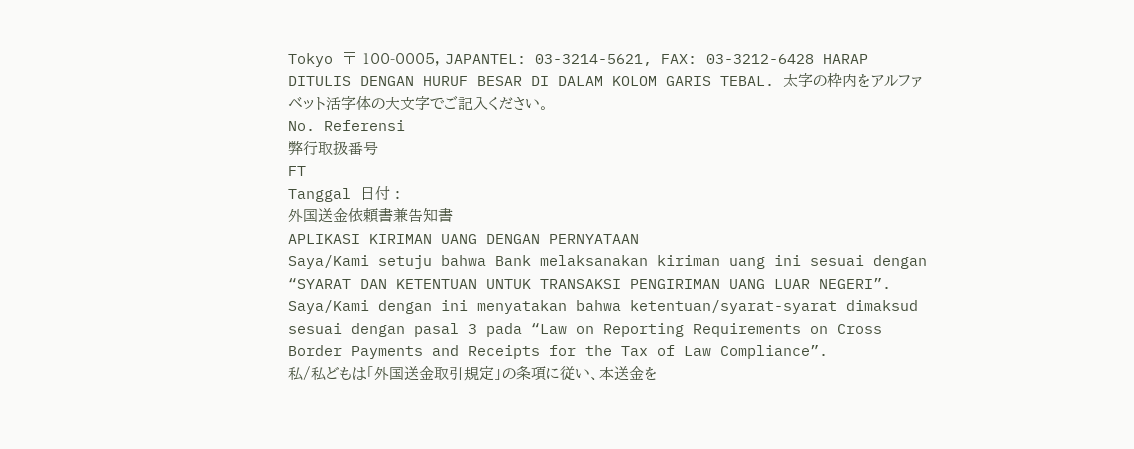Tokyo 〒 100-0005, JAPANTEL: 03-3214-5621, FAX: 03-3212-6428 HARAP DITULIS DENGAN HURUF BESAR DI DALAM KOLOM GARIS TEBAL. 太字の枠内をアルファベット活字体の大文字でご記入ください。
No. Referensi
弊行取扱番号
FT
Tanggal 日付 :
外国送金依頼書兼告知書
APLIKASI KIRIMAN UANG DENGAN PERNYATAAN
Saya/Kami setuju bahwa Bank melaksanakan kiriman uang ini sesuai dengan “SYARAT DAN KETENTUAN UNTUK TRANSAKSI PENGIRIMAN UANG LUAR NEGERI”. Saya/Kami dengan ini menyatakan bahwa ketentuan/syarat-syarat dimaksud sesuai dengan pasal 3 pada “Law on Reporting Requirements on Cross Border Payments and Receipts for the Tax of Law Compliance”.
私/私どもは「外国送金取引規定」の条項に従い、本送金を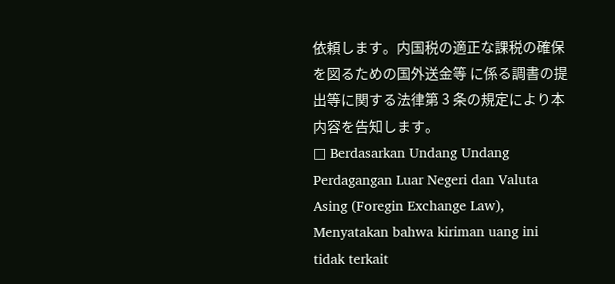依頼します。内国税の適正な課税の確保を図るための国外送金等 に係る調書の提出等に関する法律第 3 条の規定により本内容を告知します。
□ Berdasarkan Undang Undang Perdagangan Luar Negeri dan Valuta Asing (Foregin Exchange Law), Menyatakan bahwa kiriman uang ini tidak terkait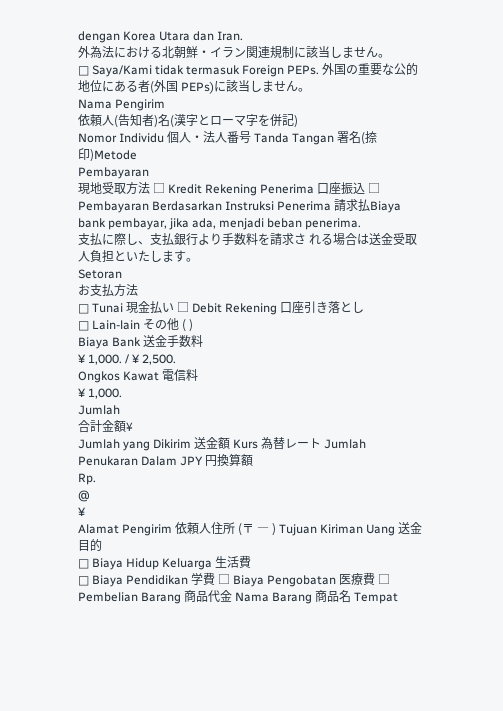dengan Korea Utara dan Iran.
外為法における北朝鮮・イラン関連規制に該当しません。
□ Saya/Kami tidak termasuk Foreign PEPs. 外国の重要な公的地位にある者(外国 PEPs)に該当しません。
Nama Pengirim
依頼人(告知者)名(漢字とローマ字を併記)
Nomor Individu 個人・法人番号 Tanda Tangan 署名(捺印)Metode
Pembayaran
現地受取方法 □ Kredit Rekening Penerima 口座振込 □ Pembayaran Berdasarkan Instruksi Penerima 請求払Biaya bank pembayar, jika ada, menjadi beban penerima.
支払に際し、支払銀行より手数料を請求さ れる場合は送金受取人負担といたします。
Setoran
お支払方法
□ Tunai 現金払い □ Debit Rekening 口座引き落とし
□ Lain-lain その他 ( )
Biaya Bank 送金手数料
¥ 1,000. / ¥ 2,500.
Ongkos Kawat 電信料
¥ 1,000.
Jumlah
合計金額¥
Jumlah yang Dikirim 送金額 Kurs 為替レート Jumlah Penukaran Dalam JPY 円換算額
Rp.
@
¥
Alamat Pengirim 依頼人住所 (〒 ― ) Tujuan Kiriman Uang 送金目的
□ Biaya Hidup Keluarga 生活費
□ Biaya Pendidikan 学費 □ Biaya Pengobatan 医療費 □ Pembelian Barang 商品代金 Nama Barang 商品名 Tempat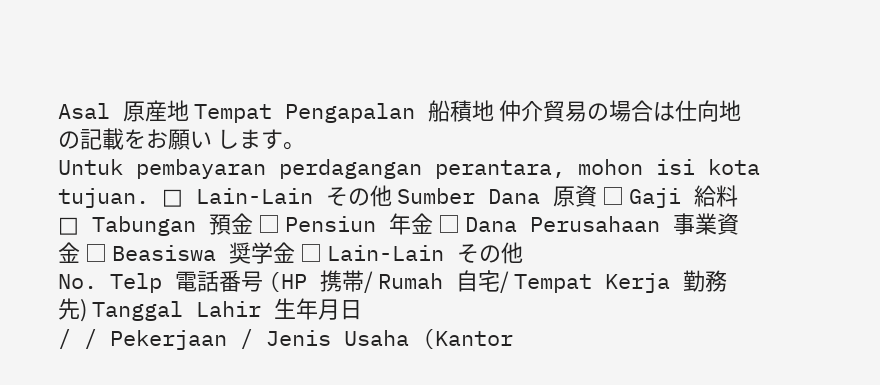Asal 原産地 Tempat Pengapalan 船積地 仲介貿易の場合は仕向地の記載をお願い します。
Untuk pembayaran perdagangan perantara, mohon isi kota tujuan. □ Lain-Lain その他 Sumber Dana 原資 □ Gaji 給料 □ Tabungan 預金 □ Pensiun 年金 □ Dana Perusahaan 事業資金 □ Beasiswa 奨学金 □ Lain-Lain その他
No. Telp 電話番号 (HP 携帯/ Rumah 自宅/ Tempat Kerja 勤務先) Tanggal Lahir 生年月日
/ / Pekerjaan / Jenis Usaha (Kantor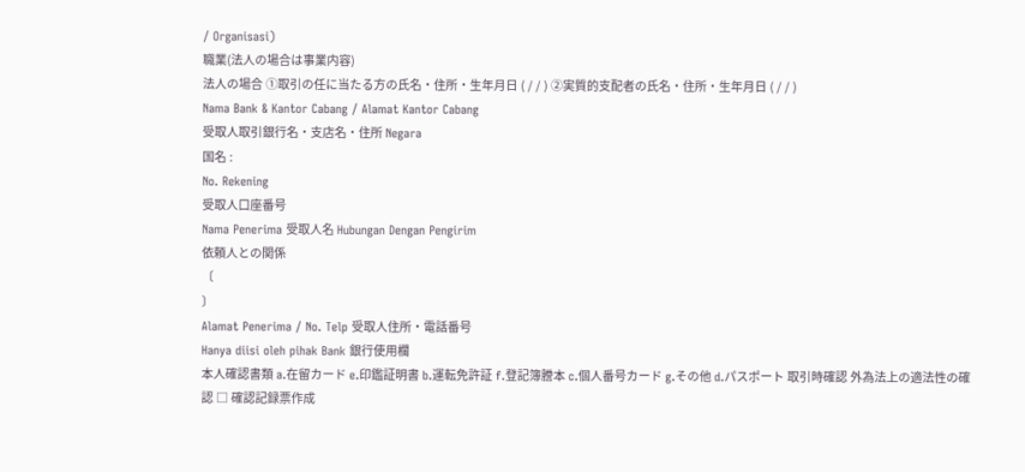/ Organisasi)
職業(法人の場合は事業内容)
法人の場合 ①取引の任に当たる方の氏名・住所・生年月日 ( / / ) ②実質的支配者の氏名・住所・生年月日 ( / / )
Nama Bank & Kantor Cabang / Alamat Kantor Cabang
受取人取引銀行名・支店名・住所 Negara
国名 :
No. Rekening
受取人口座番号
Nama Penerima 受取人名 Hubungan Dengan Pengirim
依頼人との関係
〔
〕
Alamat Penerima / No. Telp 受取人住所・電話番号
Hanya diisi oleh pihak Bank 銀行使用欄
本人確認書類 a.在留カード e.印鑑証明書 b.運転免許証 f.登記簿謄本 c.個人番号カード g.その他 d.パスポート 取引時確認 外為法上の適法性の確認 □ 確認記録票作成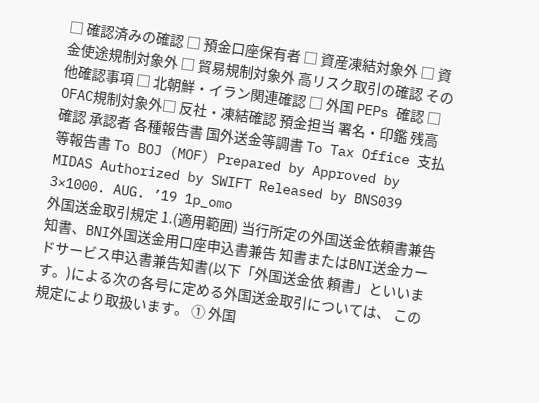□ 確認済みの確認 □ 預金口座保有者 □ 資産凍結対象外 □ 資金使途規制対象外 □ 貿易規制対象外 高リスク取引の確認 その他確認事項 □ 北朝鮮・イラン関連確認 □ 外国 PEPs 確認 □ OFAC規制対象外□ 反社・凍結確認 預金担当 署名・印鑑 残高確認 承認者 各種報告書 国外送金等調書 To Tax Office 支払等報告書 To BOJ (MOF) Prepared by Approved by MIDAS Authorized by SWIFT Released by BNS039 3×1000. AUG. ’19 1p_omo
外国送金取引規定 1.(適用範囲) 当行所定の外国送金依頼書兼告知書、BNI外国送金用口座申込書兼告 知書またはBNI送金カードサービス申込書兼告知書(以下「外国送金依 頼書」といいます。)による次の各号に定める外国送金取引については、 この規定により取扱います。 ① 外国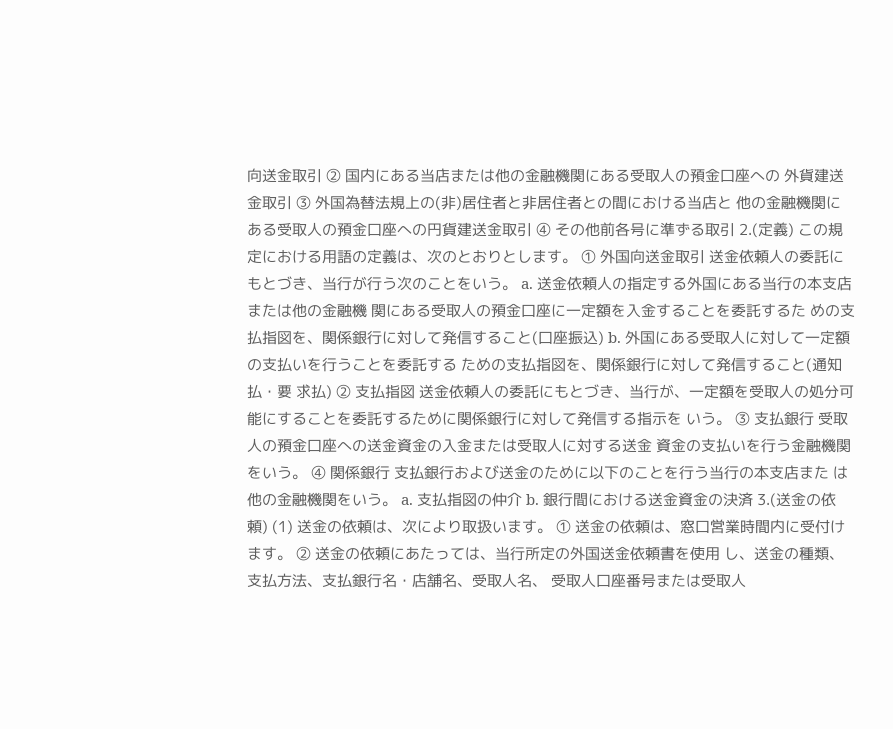向送金取引 ② 国内にある当店または他の金融機関にある受取人の預金口座への 外貨建送金取引 ③ 外国為替法規上の(非)居住者と非居住者との間における当店と 他の金融機関にある受取人の預金口座への円貨建送金取引 ④ その他前各号に準ずる取引 2.(定義) この規定における用語の定義は、次のとおりとします。 ① 外国向送金取引 送金依頼人の委託にもとづき、当行が行う次のことをいう。 a. 送金依頼人の指定する外国にある当行の本支店または他の金融機 関にある受取人の預金口座に一定額を入金することを委託するた めの支払指図を、関係銀行に対して発信すること(口座振込) b. 外国にある受取人に対して一定額の支払いを行うことを委託する ための支払指図を、関係銀行に対して発信すること(通知払・要 求払) ② 支払指図 送金依頼人の委託にもとづき、当行が、一定額を受取人の処分可 能にすることを委託するために関係銀行に対して発信する指示を いう。 ③ 支払銀行 受取人の預金口座への送金資金の入金または受取人に対する送金 資金の支払いを行う金融機関をいう。 ④ 関係銀行 支払銀行および送金のために以下のことを行う当行の本支店また は他の金融機関をいう。 a. 支払指図の仲介 b. 銀行間における送金資金の決済 3.(送金の依頼) (1) 送金の依頼は、次により取扱います。 ① 送金の依頼は、窓口営業時間内に受付けます。 ② 送金の依頼にあたっては、当行所定の外国送金依頼書を使用 し、送金の種類、支払方法、支払銀行名・店舗名、受取人名、 受取人口座番号または受取人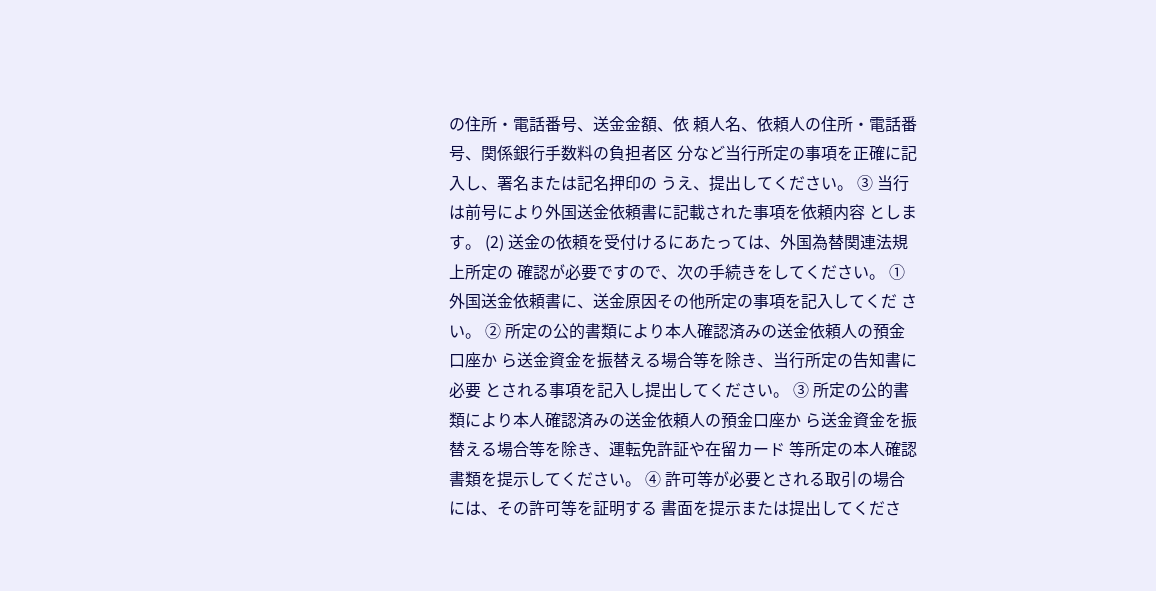の住所・電話番号、送金金額、依 頼人名、依頼人の住所・電話番号、関係銀行手数料の負担者区 分など当行所定の事項を正確に記入し、署名または記名押印の うえ、提出してください。 ③ 当行は前号により外国送金依頼書に記載された事項を依頼内容 とします。 (2) 送金の依頼を受付けるにあたっては、外国為替関連法規上所定の 確認が必要ですので、次の手続きをしてください。 ① 外国送金依頼書に、送金原因その他所定の事項を記入してくだ さい。 ② 所定の公的書類により本人確認済みの送金依頼人の預金口座か ら送金資金を振替える場合等を除き、当行所定の告知書に必要 とされる事項を記入し提出してください。 ③ 所定の公的書類により本人確認済みの送金依頼人の預金口座か ら送金資金を振替える場合等を除き、運転免許証や在留カード 等所定の本人確認書類を提示してください。 ④ 許可等が必要とされる取引の場合には、その許可等を証明する 書面を提示または提出してくださ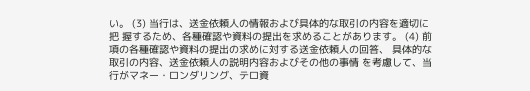い。 (3) 当行は、送金依頼人の情報および具体的な取引の内容を適切に把 握するため、各種確認や資料の提出を求めることがあります。 (4) 前項の各種確認や資料の提出の求めに対する送金依頼人の回答、 具体的な取引の内容、送金依頼人の説明内容およびその他の事情 を考慮して、当行がマネー・ロンダリング、テロ資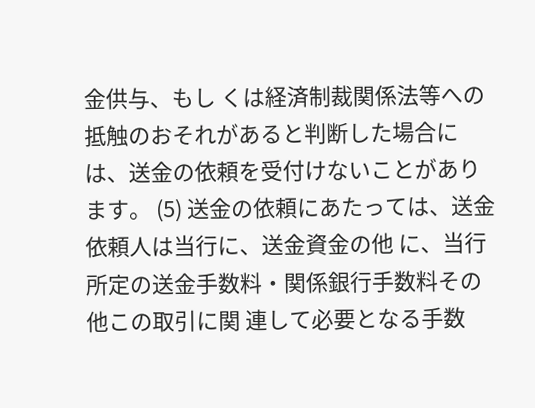金供与、もし くは経済制裁関係法等への抵触のおそれがあると判断した場合に は、送金の依頼を受付けないことがあります。 (5) 送金の依頼にあたっては、送金依頼人は当行に、送金資金の他 に、当行所定の送金手数料・関係銀行手数料その他この取引に関 連して必要となる手数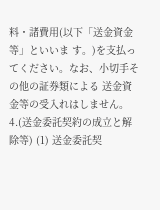料・諸費用(以下「送金資金等」といいま す。)を支払ってください。なお、小切手その他の証券類による 送金資金等の受入れはしません。 4.(送金委託契約の成立と解除等) (1) 送金委託契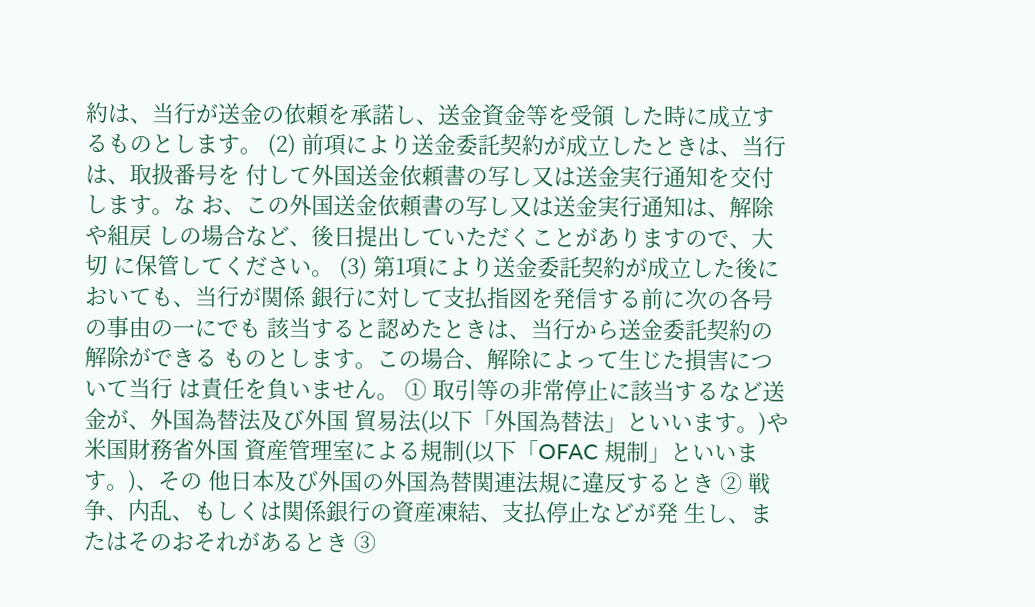約は、当行が送金の依頼を承諾し、送金資金等を受領 した時に成立するものとします。 (2) 前項により送金委託契約が成立したときは、当行は、取扱番号を 付して外国送金依頼書の写し又は送金実行通知を交付します。な お、この外国送金依頼書の写し又は送金実行通知は、解除や組戻 しの場合など、後日提出していただくことがありますので、大切 に保管してください。 (3) 第1項により送金委託契約が成立した後においても、当行が関係 銀行に対して支払指図を発信する前に次の各号の事由の一にでも 該当すると認めたときは、当行から送金委託契約の解除ができる ものとします。この場合、解除によって生じた損害について当行 は責任を負いません。 ① 取引等の非常停止に該当するなど送金が、外国為替法及び外国 貿易法(以下「外国為替法」といいます。)や米国財務省外国 資産管理室による規制(以下「OFAC 規制」といいます。)、その 他日本及び外国の外国為替関連法規に違反するとき ② 戦争、内乱、もしくは関係銀行の資産凍結、支払停止などが発 生し、またはそのおそれがあるとき ③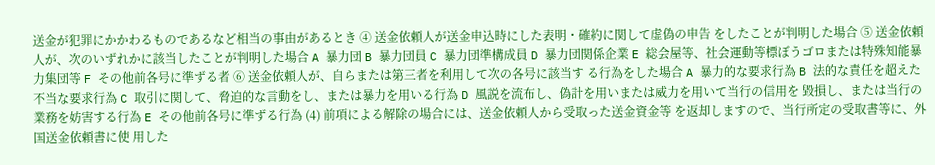送金が犯罪にかかわるものであるなど相当の事由があるとき ④ 送金依頼人が送金申込時にした表明・確約に関して虚偽の申告 をしたことが判明した場合 ⑤ 送金依頼人が、次のいずれかに該当したことが判明した場合 A 暴力団 B 暴力団員 C 暴力団準構成員 D 暴力団関係企業 E 総会屋等、社会運動等標ぼうゴロまたは特殊知能暴力集団等 F その他前各号に準ずる者 ⑥ 送金依頼人が、自らまたは第三者を利用して次の各号に該当す る行為をした場合 A 暴力的な要求行為 B 法的な責任を超えた不当な要求行為 C 取引に関して、脅迫的な言動をし、または暴力を用いる行為 D 風説を流布し、偽計を用いまたは威力を用いて当行の信用を 毀損し、または当行の業務を妨害する行為 E その他前各号に準ずる行為 (4) 前項による解除の場合には、送金依頼人から受取った送金資金等 を返却しますので、当行所定の受取書等に、外国送金依頼書に使 用した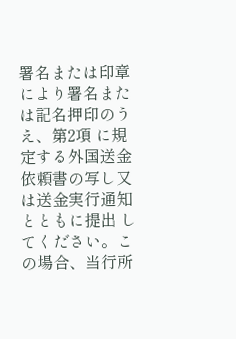署名または印章により署名または記名押印のうえ、第2項 に規定する外国送金依頼書の写し又は送金実行通知とともに提出 してください。この場合、当行所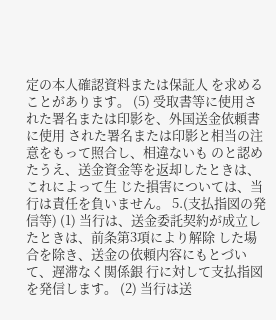定の本人確認資料または保証人 を求めることがあります。 (5) 受取書等に使用された署名または印影を、外国送金依頼書に使用 された署名または印影と相当の注意をもって照合し、相違ないも のと認めたうえ、送金資金等を返却したときは、これによって生 じた損害については、当行は責任を負いません。 5.(支払指図の発信等) (1) 当行は、送金委託契約が成立したときは、前条第3項により解除 した場合を除き、送金の依頼内容にもとづいて、遅滞なく関係銀 行に対して支払指図を発信します。 (2) 当行は送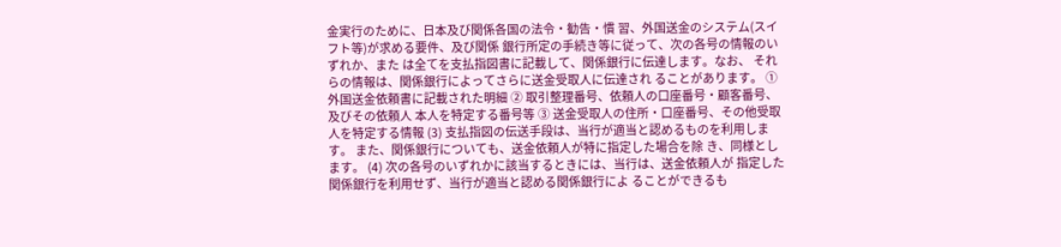金実行のために、日本及び関係各国の法令・勧告・慣 習、外国送金のシステム(スイフト等)が求める要件、及び関係 銀行所定の手続き等に従って、次の各号の情報のいずれか、また は全てを支払指図書に記載して、関係銀行に伝達します。なお、 それらの情報は、関係銀行によってさらに送金受取人に伝達され ることがあります。 ① 外国送金依頼書に記載された明細 ② 取引整理番号、依頼人の口座番号・顧客番号、及びその依頼人 本人を特定する番号等 ③ 送金受取人の住所・口座番号、その他受取人を特定する情報 (3) 支払指図の伝送手段は、当行が適当と認めるものを利用します。 また、関係銀行についても、送金依頼人が特に指定した場合を除 き、同様とします。 (4) 次の各号のいずれかに該当するときには、当行は、送金依頼人が 指定した関係銀行を利用せず、当行が適当と認める関係銀行によ ることができるも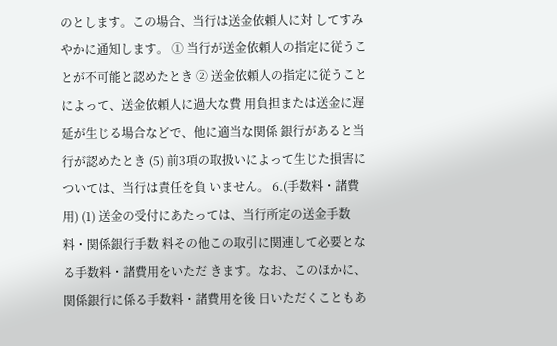のとします。この場合、当行は送金依頼人に対 してすみやかに通知します。 ① 当行が送金依頼人の指定に従うことが不可能と認めたとき ② 送金依頼人の指定に従うことによって、送金依頼人に過大な費 用負担または送金に遅延が生じる場合などで、他に適当な関係 銀行があると当行が認めたとき (5) 前3項の取扱いによって生じた損害については、当行は責任を負 いません。 6.(手数料・諸費用) (1) 送金の受付にあたっては、当行所定の送金手数料・関係銀行手数 料その他この取引に関連して必要となる手数料・諸費用をいただ きます。なお、このほかに、関係銀行に係る手数料・諸費用を後 日いただくこともあ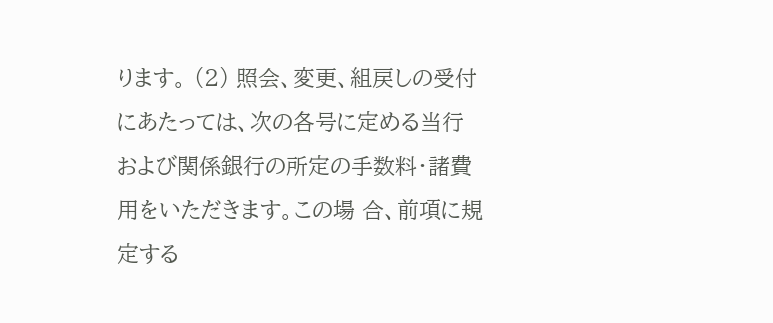ります。 (2) 照会、変更、組戻しの受付にあたっては、次の各号に定める当行 および関係銀行の所定の手数料・諸費用をいただきます。この場 合、前項に規定する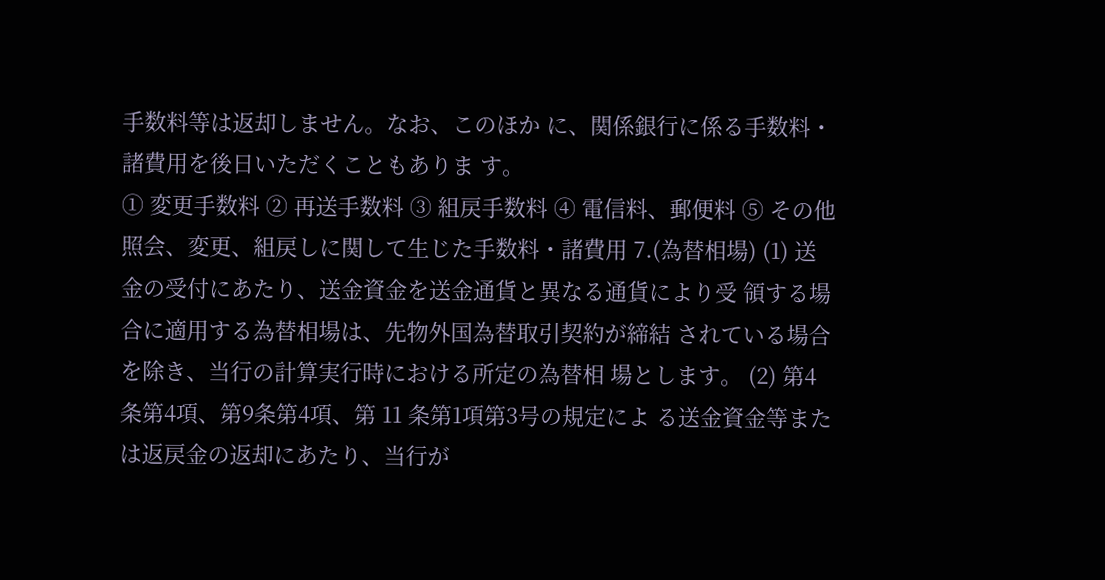手数料等は返却しません。なお、このほか に、関係銀行に係る手数料・諸費用を後日いただくこともありま す。
① 変更手数料 ② 再送手数料 ③ 組戻手数料 ④ 電信料、郵便料 ⑤ その他照会、変更、組戻しに関して生じた手数料・諸費用 7.(為替相場) (1) 送金の受付にあたり、送金資金を送金通貨と異なる通貨により受 領する場合に適用する為替相場は、先物外国為替取引契約が締結 されている場合を除き、当行の計算実行時における所定の為替相 場とします。 (2) 第4条第4項、第9条第4項、第 11 条第1項第3号の規定によ る送金資金等または返戻金の返却にあたり、当行が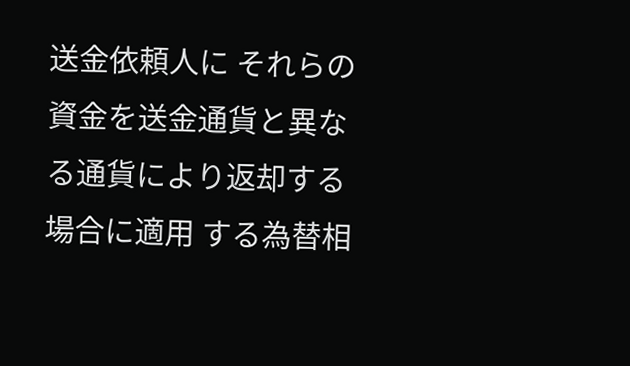送金依頼人に それらの資金を送金通貨と異なる通貨により返却する場合に適用 する為替相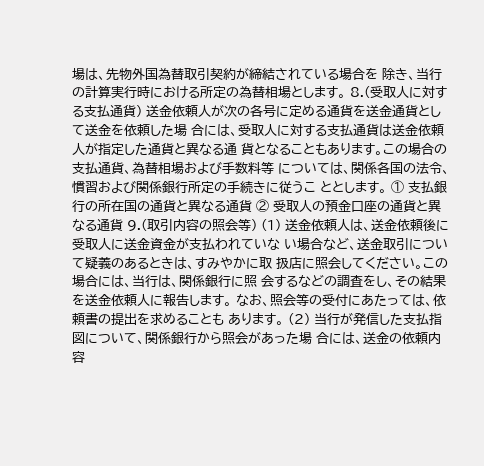場は、先物外国為替取引契約が締結されている場合を 除き、当行の計算実行時における所定の為替相場とします。 8.(受取人に対する支払通貨) 送金依頼人が次の各号に定める通貨を送金通貨として送金を依頼した場 合には、受取人に対する支払通貨は送金依頼人が指定した通貨と異なる通 貨となることもあります。この場合の支払通貨、為替相場および手数料等 については、関係各国の法令、慣習および関係銀行所定の手続きに従うこ ととします。 ① 支払銀行の所在国の通貨と異なる通貨 ② 受取人の預金口座の通貨と異なる通貨 9.(取引内容の照会等) (1) 送金依頼人は、送金依頼後に受取人に送金資金が支払われていな い場合など、送金取引について疑義のあるときは、すみやかに取 扱店に照会してください。この場合には、当行は、関係銀行に照 会するなどの調査をし、その結果を送金依頼人に報告します。 なお、照会等の受付にあたっては、依頼書の提出を求めることも あります。 (2) 当行が発信した支払指図について、関係銀行から照会があった場 合には、送金の依頼内容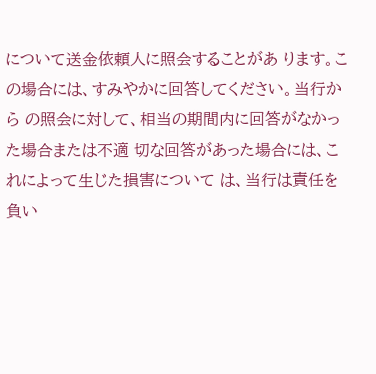について送金依頼人に照会することがあ ります。この場合には、すみやかに回答してください。当行から の照会に対して、相当の期間内に回答がなかった場合または不適 切な回答があった場合には、これによって生じた損害について は、当行は責任を負い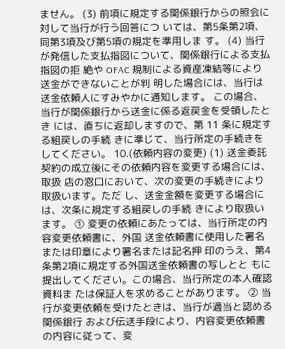ません。 (3) 前項に規定する関係銀行からの照会に対して当行が行う回答につ いては、第5条第2項、同第3項及び第5項の規定を準用しま す。 (4) 当行が発信した支払指図について、関係銀行による支払指図の拒 絶や OFAC 規制による資産凍結等により送金ができないことが判 明した場合には、当行は送金依頼人にすみやかに通知します。 この場合、当行が関係銀行から送金に係る返戻金を受領したとき には、直ちに返却しますので、第 11 条に規定する組戻しの手続 きに準じて、当行所定の手続きをしてください。 10.(依頼内容の変更) (1) 送金委託契約の成立後にその依頼内容を変更する場合には、取扱 店の窓口において、次の変更の手続きにより取扱います。ただ し、送金金額を変更する場合には、次条に規定する組戻しの手続 きにより取扱います。 ① 変更の依頼にあたっては、当行所定の内容変更依頼書に、外国 送金依頼書に使用した署名または印章により署名または記名押 印のうえ、第4条第2項に規定する外国送金依頼書の写しとと もに提出してください。この場合、当行所定の本人確認資料ま たは保証人を求めることがあります。 ② 当行が変更依頼を受けたときは、当行が適当と認める関係銀行 および伝送手段により、内容変更依頼書の内容に従って、変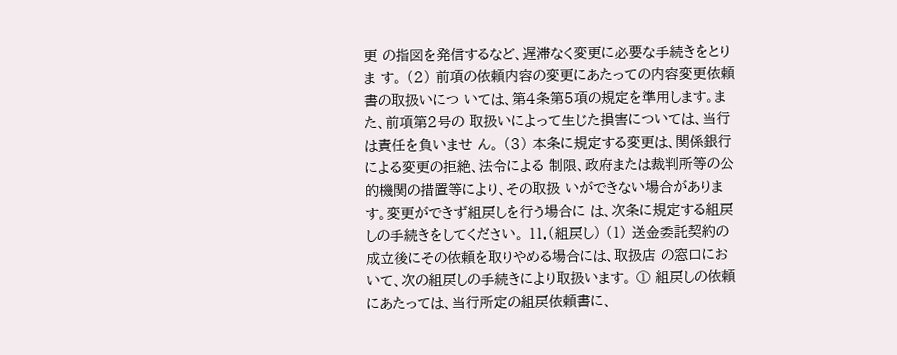更 の指図を発信するなど、遅滞なく変更に必要な手続きをとりま す。 (2) 前項の依頼内容の変更にあたっての内容変更依頼書の取扱いにつ いては、第4条第5項の規定を準用します。また、前項第2号の 取扱いによって生じた損害については、当行は責任を負いませ ん。 (3) 本条に規定する変更は、関係銀行による変更の拒絶、法令による 制限、政府または裁判所等の公的機関の措置等により、その取扱 いができない場合があります。変更ができず組戻しを行う場合に は、次条に規定する組戻しの手続きをしてください。 11.(組戻し) (1) 送金委託契約の成立後にその依頼を取りやめる場合には、取扱店 の窓口において、次の組戻しの手続きにより取扱います。 ① 組戻しの依頼にあたっては、当行所定の組戻依頼書に、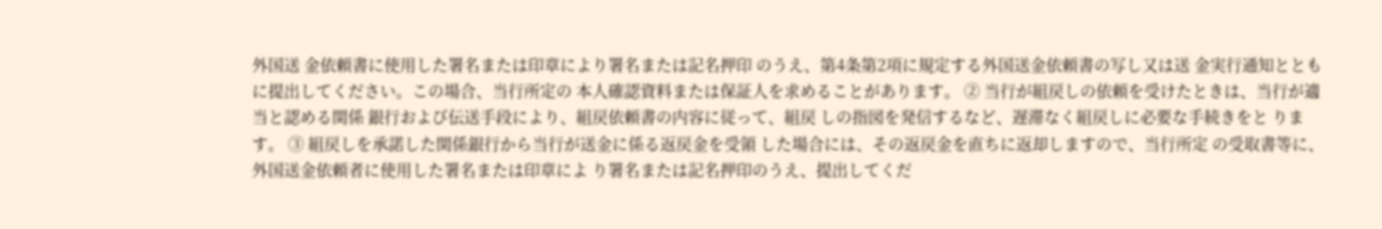外国送 金依頼書に使用した署名または印章により署名または記名押印 のうえ、第4条第2項に規定する外国送金依頼書の写し又は送 金実行通知とともに提出してください。この場合、当行所定の 本人確認資料または保証人を求めることがあります。 ② 当行が組戻しの依頼を受けたときは、当行が適当と認める関係 銀行および伝送手段により、組戻依頼書の内容に従って、組戻 しの指図を発信するなど、遅滞なく組戻しに必要な手続きをと ります。 ③ 組戻しを承諾した関係銀行から当行が送金に係る返戻金を受領 した場合には、その返戻金を直ちに返却しますので、当行所定 の受取書等に、外国送金依頼者に使用した署名または印章によ り署名または記名押印のうえ、提出してくだ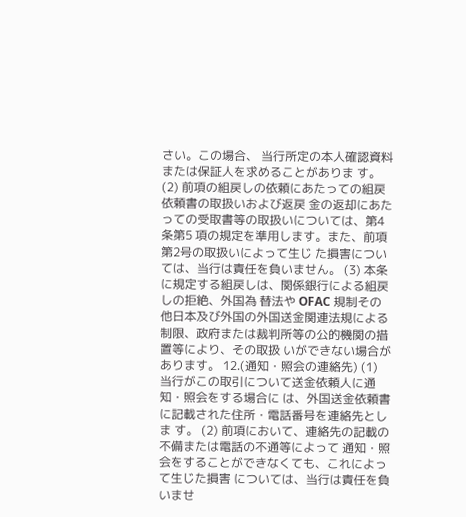さい。この場合、 当行所定の本人確認資料または保証人を求めることがありま す。 (2) 前項の組戻しの依頼にあたっての組戻依頼書の取扱いおよび返戻 金の返却にあたっての受取書等の取扱いについては、第4条第5 項の規定を準用します。また、前項第2号の取扱いによって生じ た損害については、当行は責任を負いません。 (3) 本条に規定する組戻しは、関係銀行による組戻しの拒絶、外国為 替法や OFAC 規制その他日本及び外国の外国送金関連法規による 制限、政府または裁判所等の公的機関の措置等により、その取扱 いができない場合があります。 12.(通知・照会の連絡先) (1) 当行がこの取引について送金依頼人に通知・照会をする場合に は、外国送金依頼書に記載された住所・電話番号を連絡先としま す。 (2) 前項において、連絡先の記載の不備または電話の不通等によって 通知・照会をすることができなくても、これによって生じた損害 については、当行は責任を負いませ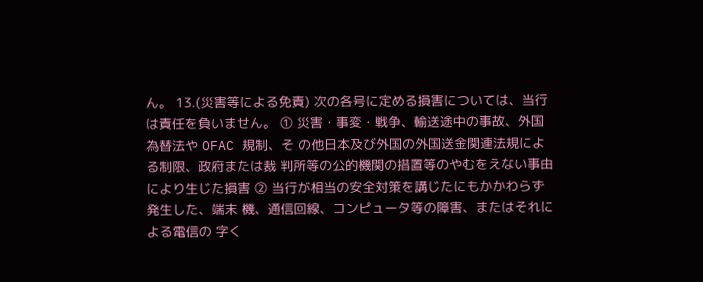ん。 13.(災害等による免責) 次の各号に定める損害については、当行は責任を負いません。 ① 災害・事変・戦争、輸送途中の事故、外国為替法や OFAC 規制、そ の他日本及び外国の外国送金関連法規による制限、政府または裁 判所等の公的機関の措置等のやむをえない事由により生じた損害 ② 当行が相当の安全対策を講じたにもかかわらず発生した、端末 機、通信回線、コンピュータ等の障害、またはそれによる電信の 字く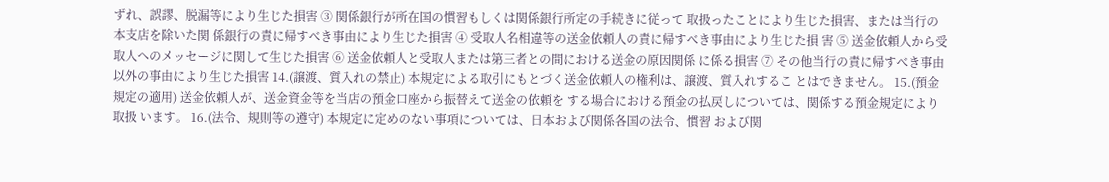ずれ、誤謬、脱漏等により生じた損害 ③ 関係銀行が所在国の慣習もしくは関係銀行所定の手続きに従って 取扱ったことにより生じた損害、または当行の本支店を除いた関 係銀行の責に帰すべき事由により生じた損害 ④ 受取人名相違等の送金依頼人の責に帰すべき事由により生じた損 害 ⑤ 送金依頼人から受取人へのメッセージに関して生じた損害 ⑥ 送金依頼人と受取人または第三者との間における送金の原因関係 に係る損害 ⑦ その他当行の責に帰すべき事由以外の事由により生じた損害 14.(譲渡、質入れの禁止) 本規定による取引にもとづく送金依頼人の権利は、譲渡、質入れするこ とはできません。 15.(預金規定の適用) 送金依頼人が、送金資金等を当店の預金口座から振替えて送金の依頼を する場合における預金の払戻しについては、関係する預金規定により取扱 います。 16.(法令、規則等の遵守) 本規定に定めのない事項については、日本および関係各国の法令、慣習 および関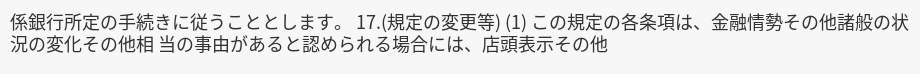係銀行所定の手続きに従うこととします。 17.(規定の変更等) (1) この規定の各条項は、金融情勢その他諸般の状況の変化その他相 当の事由があると認められる場合には、店頭表示その他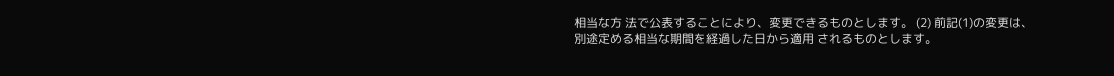相当な方 法で公表することにより、変更できるものとします。 (2) 前記(1)の変更は、別途定める相当な期間を経過した日から適用 されるものとします。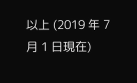以上 (2019 年 7 月 1 日現在)